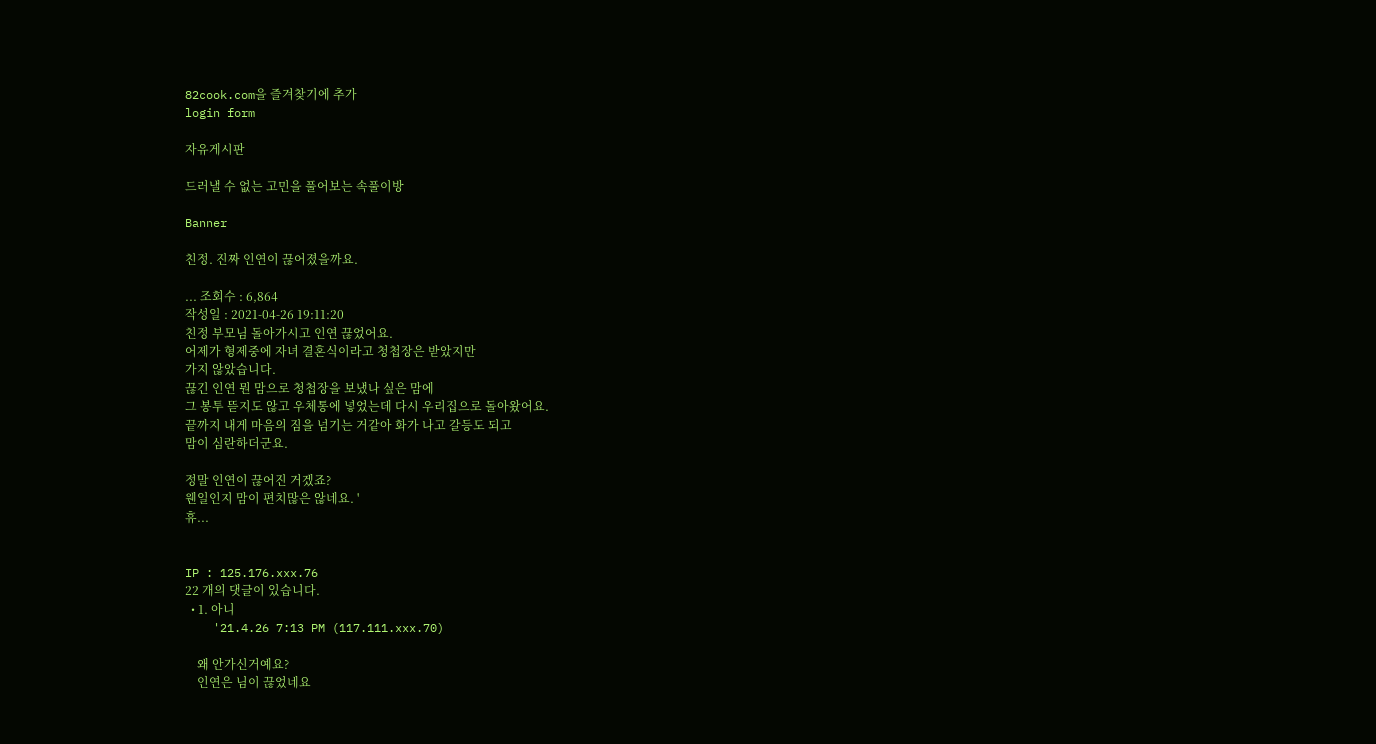82cook.com을 즐겨찾기에 추가
login form

자유게시판

드러낼 수 없는 고민을 풀어보는 속풀이방

Banner

친정. 진짜 인연이 끊어졌을까요.

... 조회수 : 6,864
작성일 : 2021-04-26 19:11:20
친정 부모님 돌아가시고 인연 끊었어요.
어제가 형제중에 자녀 결혼식이라고 청첩장은 받았지만
가지 않았습니다.
끊긴 인연 뭔 맘으로 청첩장을 보냈나 싶은 맘에
그 봉투 뜯지도 않고 우체통에 넣었는데 다시 우리집으로 돌아왔어요.
끝까지 내게 마음의 짐을 넘기는 거같아 화가 나고 갈등도 되고
맘이 심란하더군요.

정말 인연이 끊어진 거겠죠?
웬일인지 맘이 편치많은 않네요. '
휴...


IP : 125.176.xxx.76
22 개의 댓글이 있습니다.
  • 1. 아니
    '21.4.26 7:13 PM (117.111.xxx.70)

    왜 안가신거예요?
    인연은 님이 끊었네요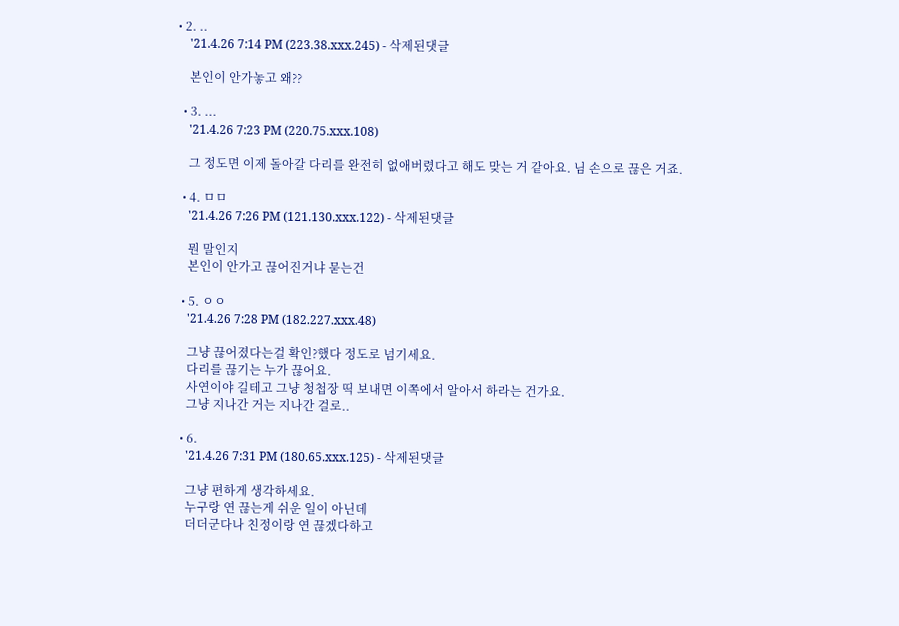• 2. ..
    '21.4.26 7:14 PM (223.38.xxx.245) - 삭제된댓글

    본인이 안가놓고 왜??

  • 3. ...
    '21.4.26 7:23 PM (220.75.xxx.108)

    그 정도면 이제 돌아갈 다리를 완전히 없애버렸다고 해도 맞는 거 같아요. 님 손으로 끊은 거죠.

  • 4. ㅁㅁ
    '21.4.26 7:26 PM (121.130.xxx.122) - 삭제된댓글

    뭔 말인지
    본인이 안가고 끊어진거냐 묻는건

  • 5. ㅇㅇ
    '21.4.26 7:28 PM (182.227.xxx.48)

    그냥 끊어졌다는걸 확인?했다 정도로 넘기세요.
    다리를 끊기는 누가 끊어요.
    사연이야 길테고 그냥 청첩장 띡 보내면 이쪽에서 알아서 하라는 건가요.
    그냥 지나간 거는 지나간 걸로..

  • 6.
    '21.4.26 7:31 PM (180.65.xxx.125) - 삭제된댓글

    그냥 편하게 생각하세요.
    누구랑 연 끊는게 쉬운 일이 아닌데
    더더군다나 친정이랑 연 끊겠다하고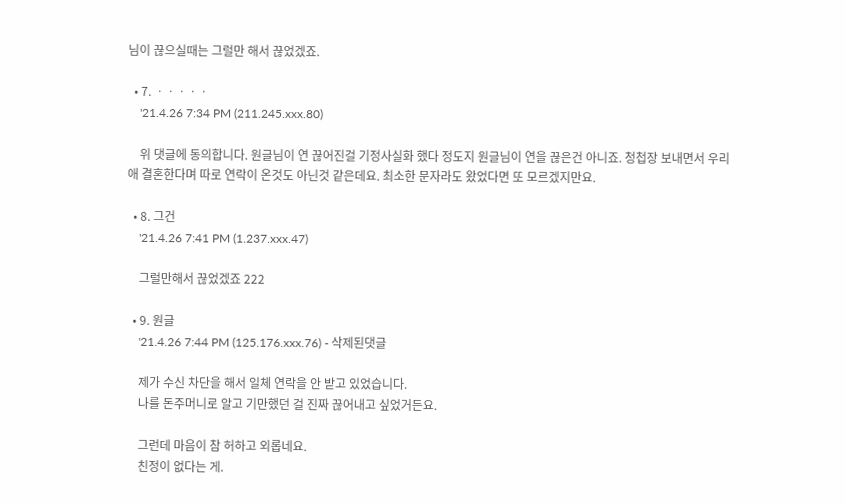님이 끊으실때는 그럴만 해서 끊었겠죠.

  • 7. ㆍㆍㆍㆍㆍ
    '21.4.26 7:34 PM (211.245.xxx.80)

    위 댓글에 동의합니다. 원글님이 연 끊어진걸 기정사실화 했다 정도지 원글님이 연을 끊은건 아니죠. 청첩장 보내면서 우리 애 결혼한다며 따로 연락이 온것도 아닌것 같은데요. 최소한 문자라도 왔었다면 또 모르겠지만요.

  • 8. 그건
    '21.4.26 7:41 PM (1.237.xxx.47)

    그럴만해서 끊었겠죠 222

  • 9. 원글
    '21.4.26 7:44 PM (125.176.xxx.76) - 삭제된댓글

    제가 수신 차단을 해서 일체 연락을 안 받고 있었습니다.
    나를 돈주머니로 알고 기만했던 걸 진짜 끊어내고 싶었거든요.

    그런데 마음이 참 허하고 외롭네요.
    친정이 없다는 게.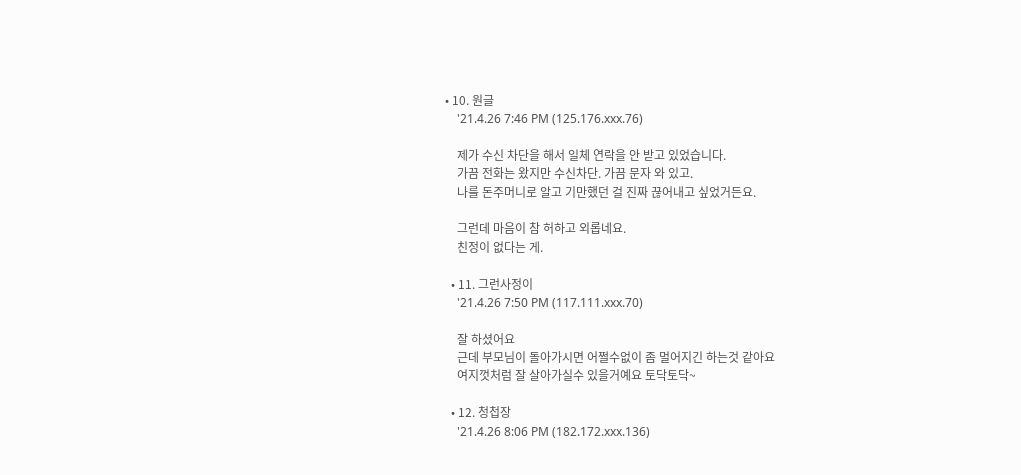• 10. 원글
    '21.4.26 7:46 PM (125.176.xxx.76)

    제가 수신 차단을 해서 일체 연락을 안 받고 있었습니다.
    가끔 전화는 왔지만 수신차단. 가끔 문자 와 있고.
    나를 돈주머니로 알고 기만했던 걸 진짜 끊어내고 싶었거든요.

    그런데 마음이 참 허하고 외롭네요.
    친정이 없다는 게.

  • 11. 그런사정이
    '21.4.26 7:50 PM (117.111.xxx.70)

    잘 하셨어요
    근데 부모님이 돌아가시면 어쩔수없이 좀 멀어지긴 하는것 같아요
    여지껏처럼 잘 살아가실수 있을거예요 토닥토닥~

  • 12. 청첩장
    '21.4.26 8:06 PM (182.172.xxx.136)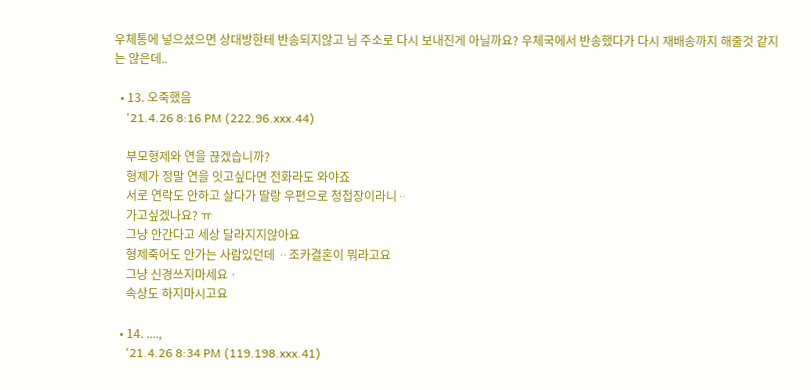우체통에 넣으셨으면 상대방한테 반송되지않고 님 주소로 다시 보내진게 아닐까요? 우체국에서 반송했다가 다시 재배송까지 해줄것 같지는 않은데..

  • 13. 오죽했음
    '21.4.26 8:16 PM (222.96.xxx.44)

    부모형제와 연을 끊겠습니까?
    형제가 정말 연을 잇고싶다면 전화라도 와야죠
    서로 연락도 안하고 살다가 딸랑 우편으로 청첩장이라니ᆢ
    가고싶겠나요? ㅠ
    그냥 안간다고 세상 달라지지않아요
    형제죽어도 안가는 사람있던데 ᆢ조카결혼이 뭐라고요
    그냥 신경쓰지마세요ㆍ
    속상도 하지마시고요

  • 14. ....,
    '21.4.26 8:34 PM (119.198.xxx.41)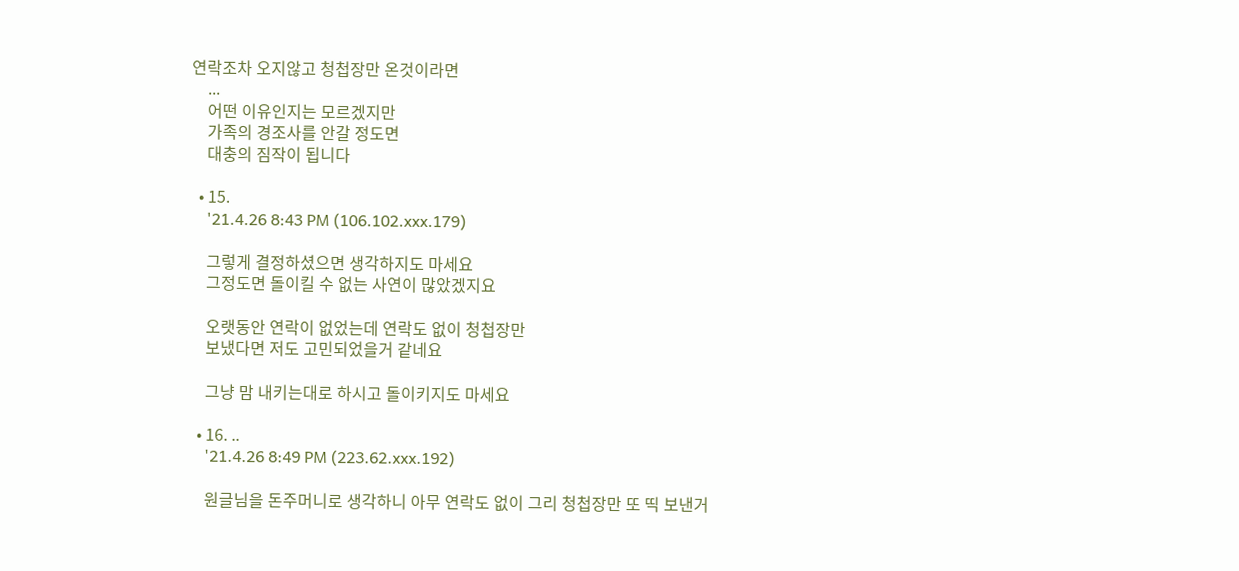연락조차 오지않고 청첩장만 온것이라면
    ...
    어떤 이유인지는 모르겠지만
    가족의 경조사를 안갈 정도면
    대충의 짐작이 됩니다

  • 15.
    '21.4.26 8:43 PM (106.102.xxx.179)

    그렇게 결정하셨으면 생각하지도 마세요
    그정도면 돌이킬 수 없는 사연이 많았겠지요

    오랫동안 연락이 없었는데 연락도 없이 청첩장만
    보냈다면 저도 고민되었을거 같네요

    그냥 맘 내키는대로 하시고 돌이키지도 마세요

  • 16. ..
    '21.4.26 8:49 PM (223.62.xxx.192)

    원글님을 돈주머니로 생각하니 아무 연락도 없이 그리 청첩장만 또 띡 보낸거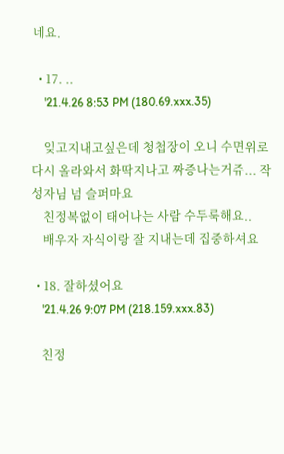네요.

  • 17. ..
    '21.4.26 8:53 PM (180.69.xxx.35)

    잊고지내고싶은데 청첩장이 오니 수면위로 다시 올라와서 화딱지나고 짜증나는거쥬... 작성자님 넘 슬퍼마요
    친정복없이 태어나는 사람 수두룩해요..
    배우자 자식이랑 잘 지내는데 집중하셔요

  • 18. 잘하셨어요
    '21.4.26 9:07 PM (218.159.xxx.83)

    친정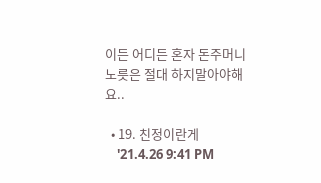이든 어디든 혼자 돈주머니 노릇은 절대 하지말아야해요..

  • 19. 친정이란게
    '21.4.26 9:41 PM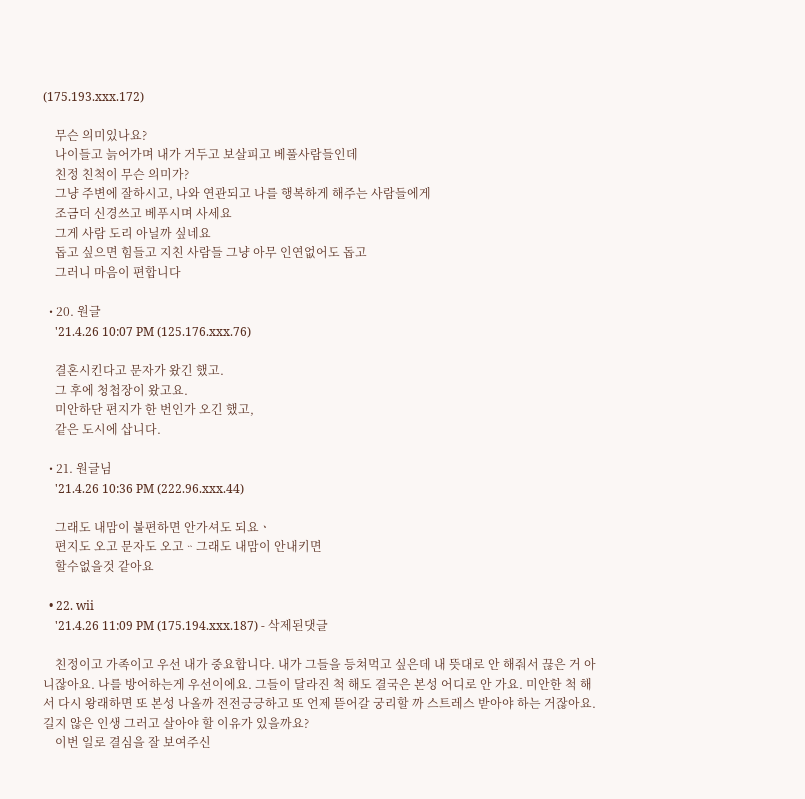(175.193.xxx.172)

    무슨 의미있나요?
    나이들고 늙어가며 내가 거두고 보살피고 베풀사람들인데
    친정 친척이 무슨 의미가?
    그냥 주변에 잘하시고, 나와 연관되고 나를 행복하게 해주는 사람들에게
    조금더 신경쓰고 베푸시며 사세요
    그게 사람 도리 아닐까 싶네요
    돕고 싶으면 힘들고 지친 사람들 그냥 아무 인연없어도 돕고
    그러니 마음이 편합니다

  • 20. 원글
    '21.4.26 10:07 PM (125.176.xxx.76)

    결혼시킨다고 문자가 왔긴 했고.
    그 후에 청첩장이 왔고요.
    미안하단 편지가 한 번인가 오긴 했고,
    같은 도시에 삽니다.

  • 21. 원글님
    '21.4.26 10:36 PM (222.96.xxx.44)

    그래도 내맘이 불편하면 안가셔도 되요ㆍ
    편지도 오고 문자도 오고ᆢ그래도 내맘이 안내키면
    할수없을것 같아요

  • 22. wii
    '21.4.26 11:09 PM (175.194.xxx.187) - 삭제된댓글

    친정이고 가족이고 우선 내가 중요합니다. 내가 그들을 등쳐먹고 싶은데 내 뜻대로 안 해줘서 끊은 거 아니잖아요. 나를 방어하는게 우선이에요. 그들이 달라진 척 해도 결국은 본성 어디로 안 가요. 미안한 척 해서 다시 왕래하면 또 본성 나올까 전전긍긍하고 또 언제 뜯어갈 궁리할 까 스트레스 받아야 하는 거잖아요. 길지 않은 인생 그러고 살아야 할 이유가 있을까요?
    이번 일로 결심을 잘 보여주신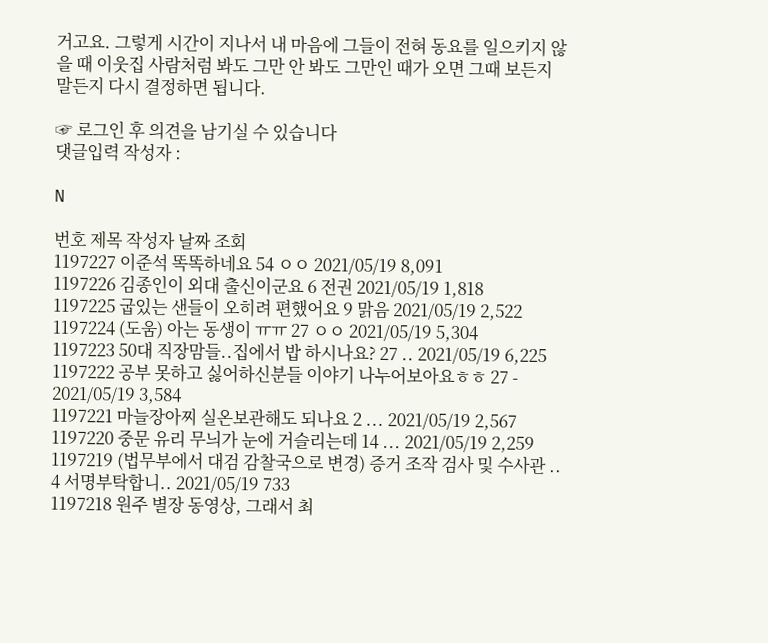거고요. 그렇게 시간이 지나서 내 마음에 그들이 전혀 동요를 일으키지 않을 때 이웃집 사람처럼 봐도 그만 안 봐도 그만인 때가 오면 그때 보든지 말든지 다시 결정하면 됩니다.

☞ 로그인 후 의견을 남기실 수 있습니다
댓글입력 작성자 :

N

번호 제목 작성자 날짜 조회
1197227 이준석 똑똑하네요 54 ㅇㅇ 2021/05/19 8,091
1197226 김종인이 외대 출신이군요 6 전권 2021/05/19 1,818
1197225 굽있는 샌들이 오히려 편했어요 9 맑음 2021/05/19 2,522
1197224 (도움) 아는 동생이 ㅠㅠ 27 ㅇㅇ 2021/05/19 5,304
1197223 50대 직장맘들..집에서 밥 하시나요? 27 .. 2021/05/19 6,225
1197222 공부 못하고 싫어하신분들 이야기 나누어보아요ㅎㅎ 27 - 2021/05/19 3,584
1197221 마늘장아찌 실온보관해도 되나요 2 ... 2021/05/19 2,567
1197220 중문 유리 무늬가 눈에 거슬리는데 14 ... 2021/05/19 2,259
1197219 (법무부에서 대검 감찰국으로 변경) 증거 조작 검사 및 수사관 .. 4 서명부탁합니.. 2021/05/19 733
1197218 원주 별장 동영상, 그래서 최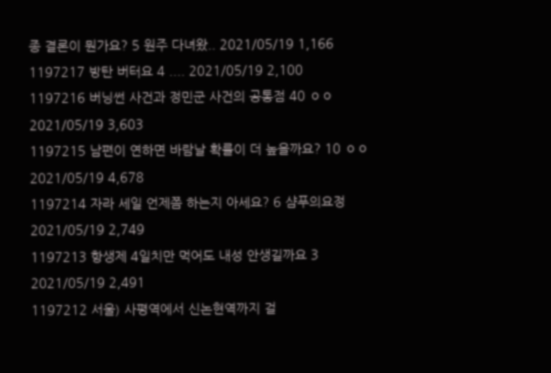종 결론이 뭔가요? 5 원주 다녀왔.. 2021/05/19 1,166
1197217 방탄 버터요 4 .... 2021/05/19 2,100
1197216 버닝썬 사건과 정민군 사건의 공통점 40 ㅇㅇ 2021/05/19 3,603
1197215 남편이 연하면 바람날 확률이 더 높을까요? 10 ㅇㅇ 2021/05/19 4,678
1197214 자라 세일 언제쯤 하는지 아세요? 6 샴푸의요정 2021/05/19 2,749
1197213 항생제 4일치만 먹어도 내성 안생길까요 3 2021/05/19 2,491
1197212 서울) 사평역에서 신논현역까지 걸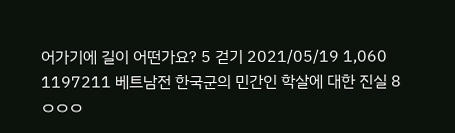어가기에 길이 어떤가요? 5 걷기 2021/05/19 1,060
1197211 베트남전 한국군의 민간인 학살에 대한 진실 8 ㅇㅇㅇ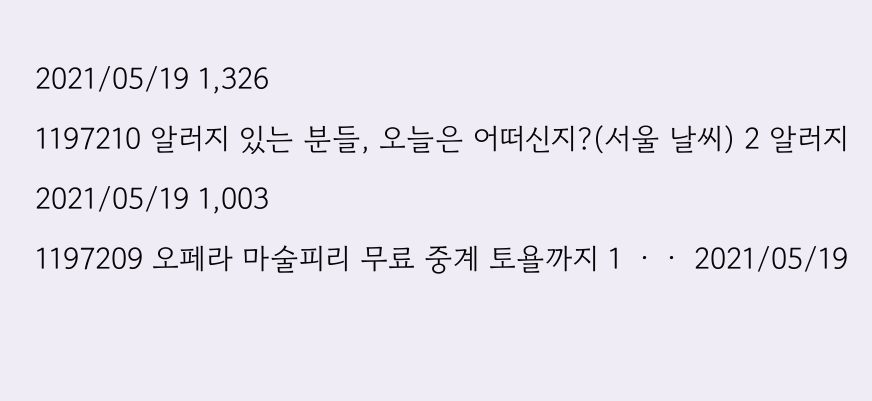2021/05/19 1,326
1197210 알러지 있는 분들, 오늘은 어떠신지?(서울 날씨) 2 알러지 2021/05/19 1,003
1197209 오페라 마술피리 무료 중계 토욜까지 1 ㆍㆍ 2021/05/19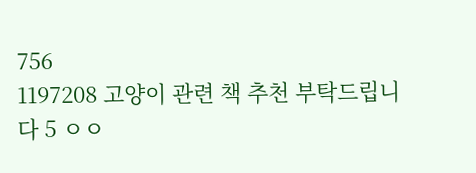756
1197208 고양이 관련 책 추천 부탁드립니다 5 ㅇㅇ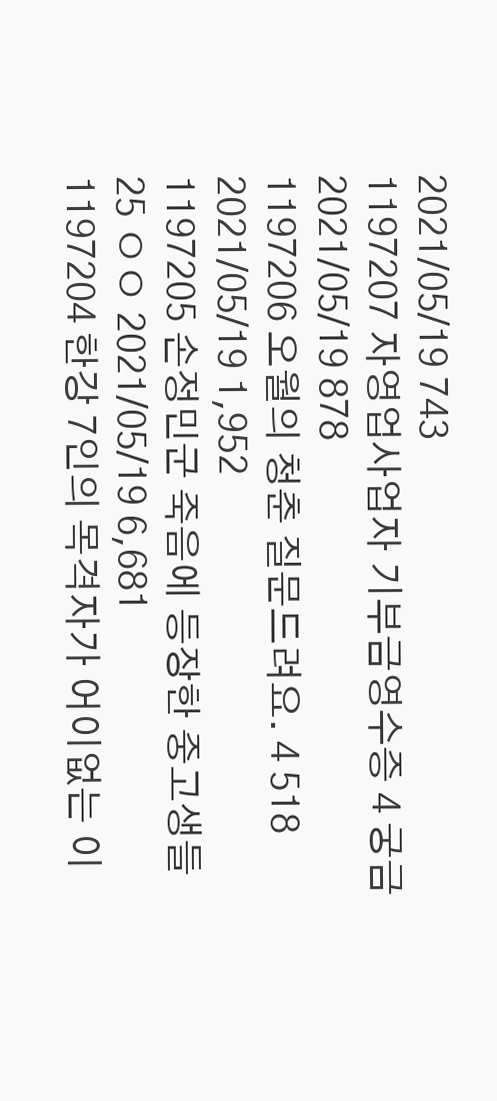2021/05/19 743
1197207 자영업사업자 기부금영수증 4 궁금 2021/05/19 878
1197206 오월의 청춘 질문드려요. 4 518 2021/05/19 1,952
1197205 손정민군 죽음에 등장한 중고생들 25 ㅇㅇ 2021/05/19 6,681
1197204 한강 7인의 목격자가 어이없는 이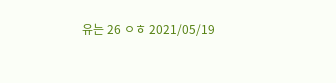유는 26 ㅇㅎ 2021/05/19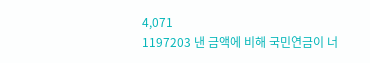4,071
1197203 낸 금액에 비해 국민연금이 너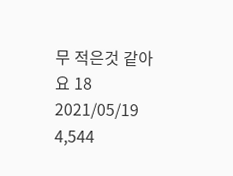무 적은것 같아요 18 2021/05/19 4,544